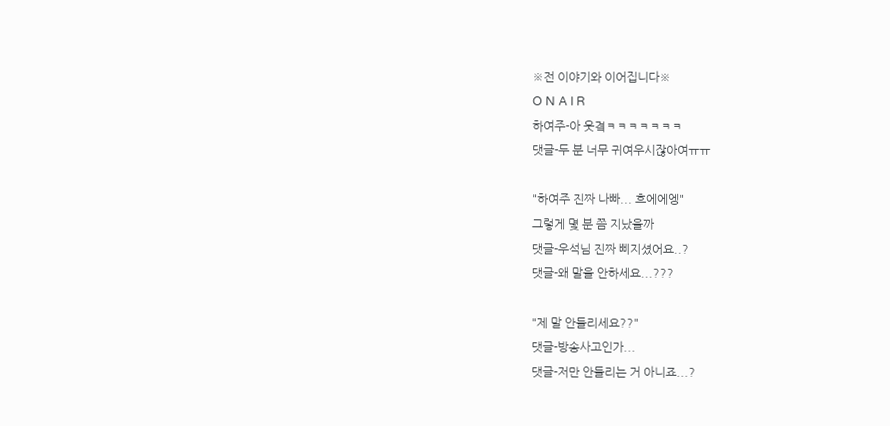※전 이야기와 이어집니다※
O N A I R
하여주-아 웃곀ㅋㅋㅋㅋㅋㅋㅋ
댓글-두 분 너무 귀여우시잖아여ㅠㅠ

"하여주 진짜 나빠... 흐에에엥"
그렇게 몇 분 쯤 지났을까
댓글-우석님 진짜 삐지셨어요..?
댓글-왜 말을 안하세요...???

"제 말 안들리세요??"
댓글-방송사고인가...
댓글-저만 안들리는 거 아니죠...?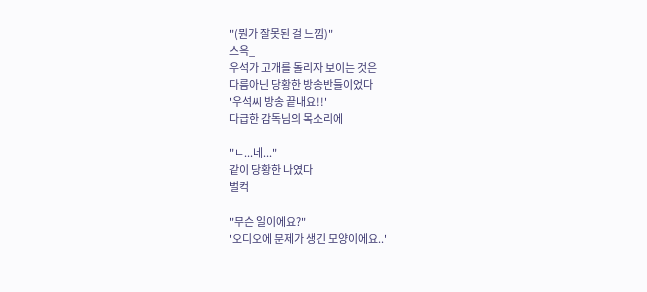"(뭔가 잘못된 걸 느낌)"
스윽_
우석가 고개를 돌리자 보이는 것은
다름아닌 당황한 방송반들이었다
'우석씨 방송 끝내요!!'
다급한 감독님의 목소리에

"ㄴ...네..."
같이 당황한 나였다
벌컥

"무슨 일이에요?"
'오디오에 문제가 생긴 모양이에요..'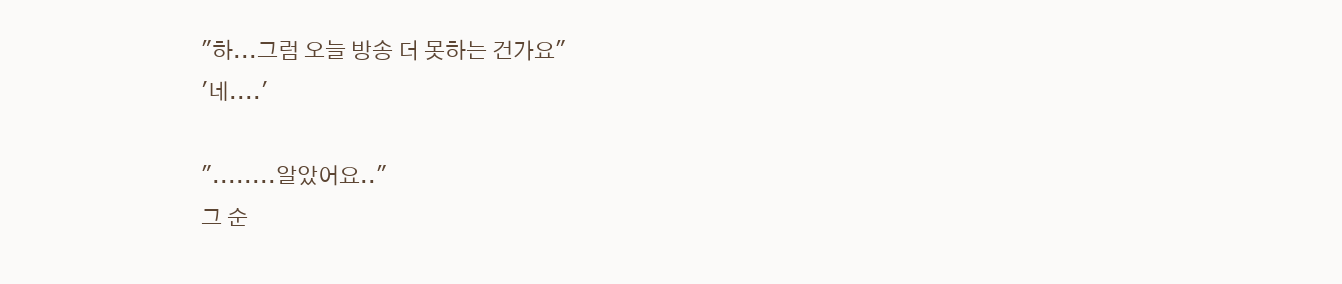"하...그럼 오늘 방송 더 못하는 건가요"
'네....'

"........알았어요.."
그 순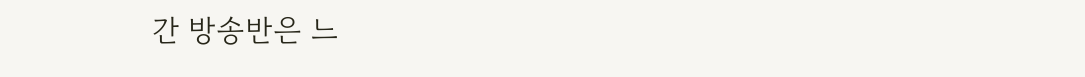간 방송반은 느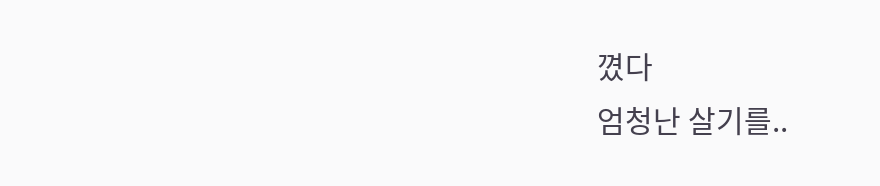꼈다
엄청난 살기를..